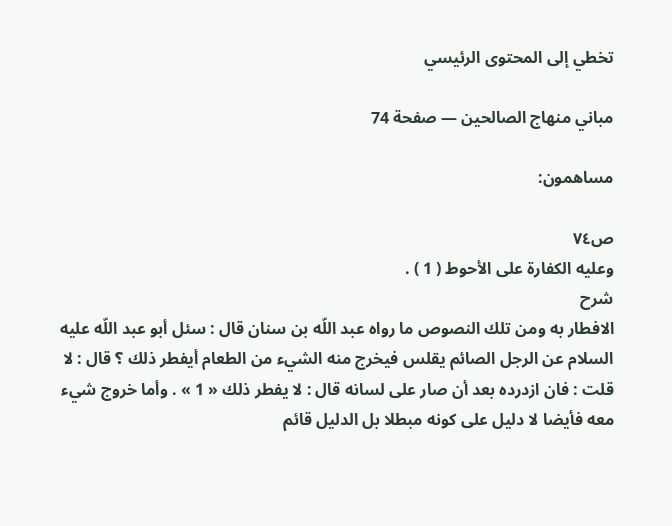تخطي إلى المحتوى الرئيسي

مباني منهاج الصالحين — صفحة 74

مساهمون:

ص٧٤
وعليه الكفارة على الأحوط ( 1 ) .
شرح
الافطار به ومن تلك النصوص ما رواه عبد اللّه بن سنان قال : سئل أبو عبد اللّه عليه السلام عن الرجل الصائم يقلس فيخرج منه الشيء من الطعام أيفطر ذلك ؟ قال : لا قلت : فان ازدرده بعد أن صار على لسانه قال : لا يفطر ذلك « 1 » . وأما خروج شيء معه فأيضا لا دليل على كونه مبطلا بل الدليل قائم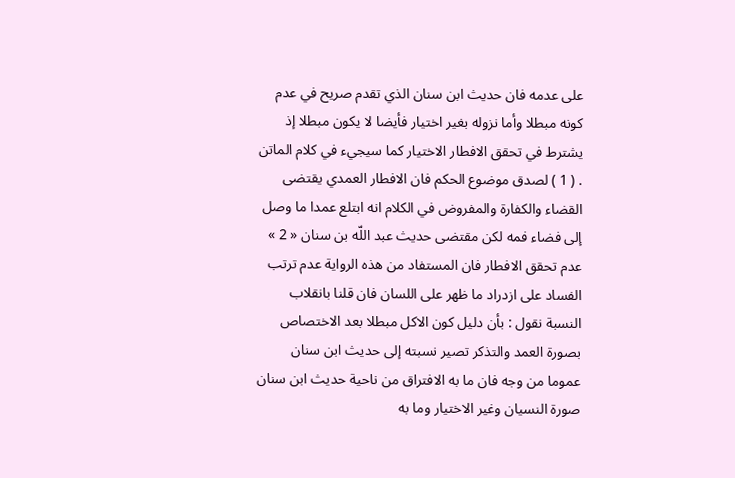على عدمه فان حديث ابن سنان الذي تقدم صريح في عدم كونه مبطلا وأما نزوله بغير اختيار فأيضا لا يكون مبطلا إذ يشترط في تحقق الافطار الاختيار كما سيجيء في كلام الماتن . ( 1 ) لصدق موضوع الحكم فان الافطار العمدي يقتضى القضاء والكفارة والمفروض في الكلام انه ابتلع عمدا ما وصل إلى فضاء فمه لكن مقتضى حديث عبد اللّه بن سنان « 2 » عدم تحقق الافطار فان المستفاد من هذه الرواية عدم ترتب الفساد على ازدراد ما ظهر على اللسان فان قلنا بانقلاب النسبة نقول : بأن دليل كون الاكل مبطلا بعد الاختصاص بصورة العمد والتذكر تصير نسبته إلى حديث ابن سنان عموما من وجه فان ما به الافتراق من ناحية حديث ابن سنان صورة النسيان وغير الاختيار وما به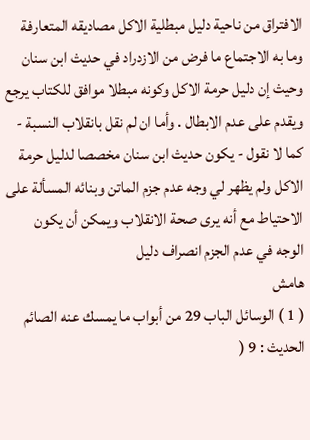الافتراق من ناحية دليل مبطلية الاكل مصاديقه المتعارفة وما به الاجتماع ما فرض من الازدراد في حديث ابن سنان وحيث إن دليل حرمة الاكل وكونه مبطلا موافق للكتاب يرجع ويقدم على عدم الابطال . وأما ان لم نقل بانقلاب النسبة - كما لا نقول - يكون حديث ابن سنان مخصصا لدليل حرمة الاكل ولم يظهر لي وجه عدم جزم الماتن وبنائه المسألة على الاحتياط مع أنه يرى صحة الانقلاب ويمكن أن يكون الوجه في عدم الجزم انصراف دليل
هامش
( 1 ) الوسائل الباب 29 من أبواب ما يمسك عنه الصائم الحديث : 9 (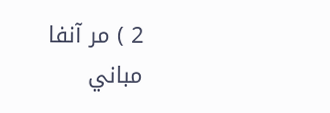2 ) مر آنفا
مباني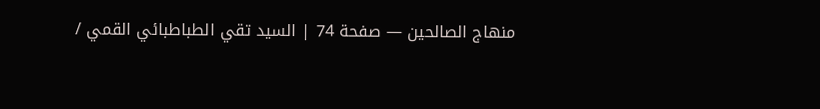منهاج الصالحين — صفحة 74 | السيد تقي الطباطبائي القمي /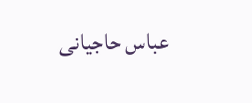عباس حاجيانى